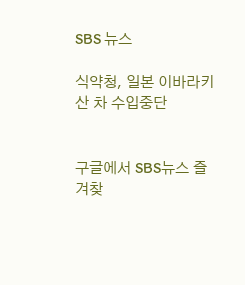SBS 뉴스

식약청, 일본 이바라키산 차 수입중단


구글에서 SBS뉴스 즐겨찾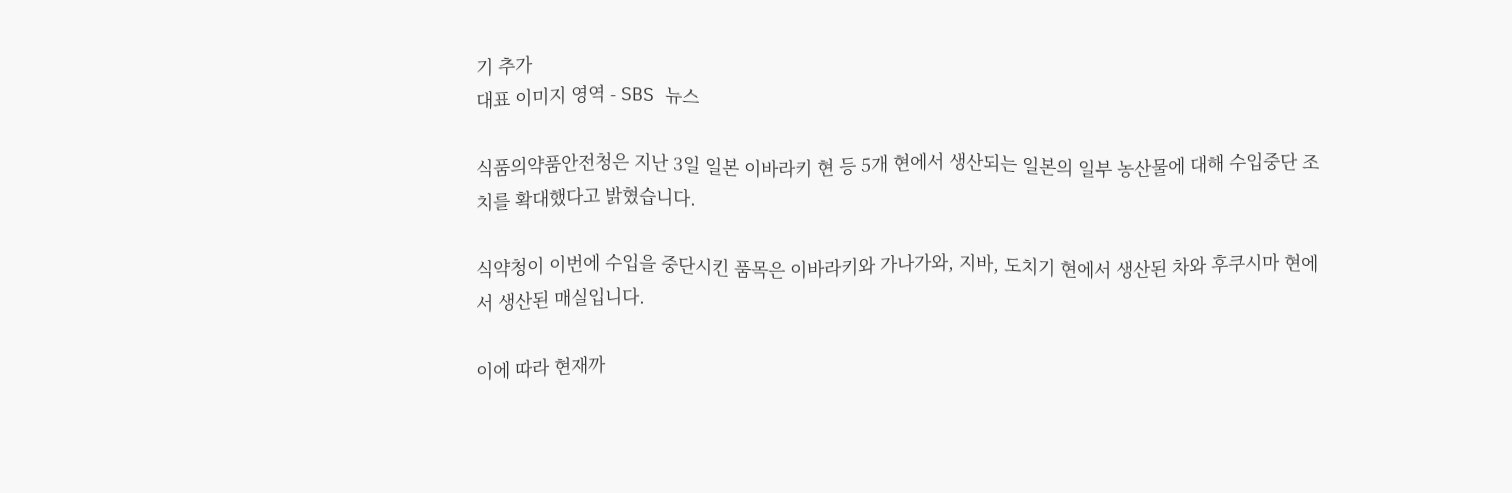기 추가
대표 이미지 영역 - SBS 뉴스

식품의약품안전청은 지난 3일 일본 이바라키 현 등 5개 현에서 생산되는 일본의 일부 농산물에 대해 수입중단 조치를 확대했다고 밝혔습니다.

식약청이 이번에 수입을 중단시킨 품목은 이바라키와 가나가와, 지바, 도치기 현에서 생산된 차와 후쿠시마 현에서 생산된 매실입니다.

이에 따라 현재까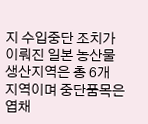지 수입중단 조치가 이뤄진 일본 농산물 생산지역은 총 6개 지역이며 중단품목은 엽채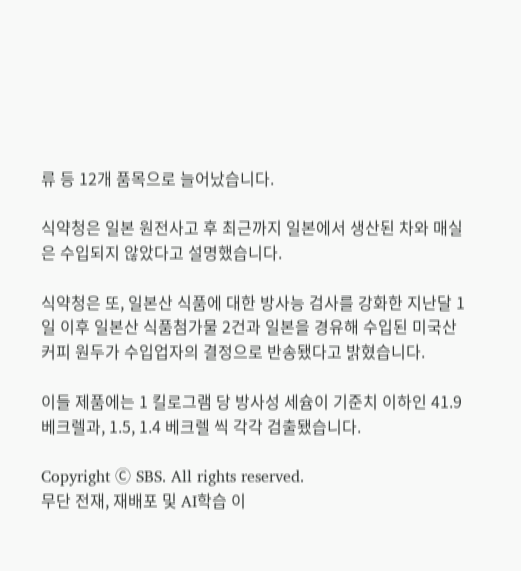류 등 12개 품목으로 늘어났습니다.

식약청은 일본 원전사고 후 최근까지 일본에서 생산된 차와 매실은 수입되지 않았다고 설명했습니다.

식약청은 또, 일본산 식품에 대한 방사능 검사를 강화한 지난달 1일 이후 일본산 식품첨가물 2건과 일본을 경유해 수입된 미국산 커피 원두가 수입업자의 결정으로 반송됐다고 밝혔습니다.

이들 제품에는 1 킬로그램 당 방사성 세슘이 기준치 이하인 41.9 베크렐과, 1.5, 1.4 베크렐 씩 각각 검출됐습니다.

Copyright Ⓒ SBS. All rights reserved.
무단 전재, 재배포 및 AI학습 이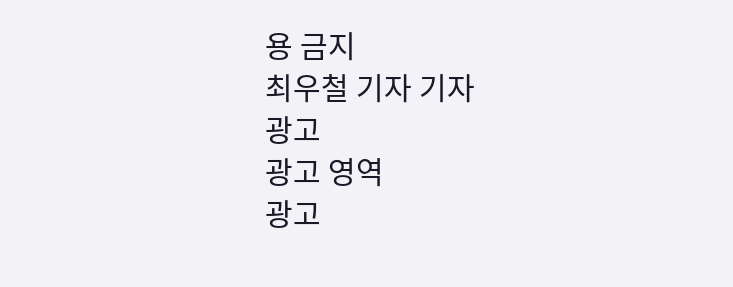용 금지
최우철 기자 기자
광고
광고 영역
광고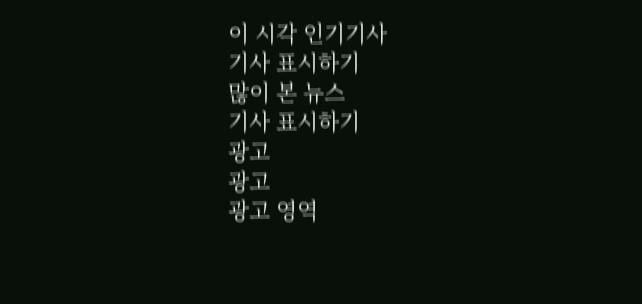이 시각 인기기사
기사 표시하기
많이 본 뉴스
기사 표시하기
광고
광고
광고 영역